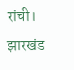रांची। झारखंड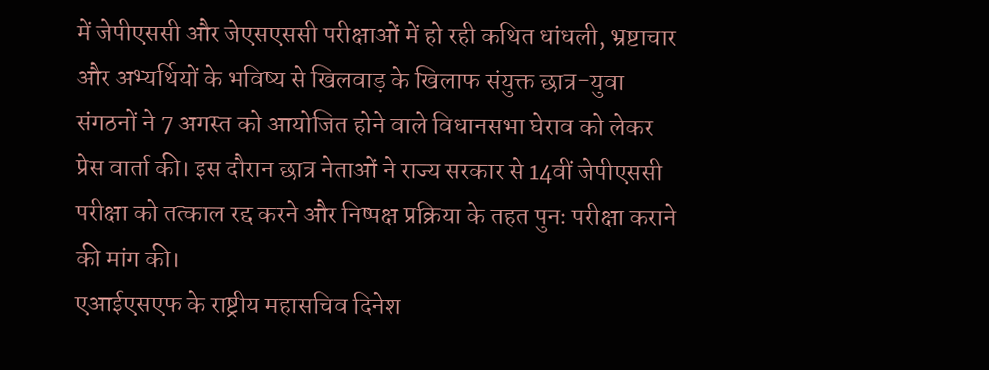में जेपीएससी और जेएसएससी परीक्षाओं में हो रही कथित धांधली, भ्रष्टाचार और अभ्यर्थियों के भविष्य से खिलवाड़ के खिलाफ संयुक्त छात्र-युवा संगठनों ने 7 अगस्त को आयोजित होने वाले विधानसभा घेराव को लेकर प्रेस वार्ता की। इस दौरान छात्र नेताओं ने राज्य सरकार से 14वीं जेपीएससी परीक्षा को तत्काल रद्द करने और निष्पक्ष प्रक्रिया के तहत पुनः परीक्षा कराने की मांग की।
एआईएसएफ के राष्ट्रीय महासचिव दिनेश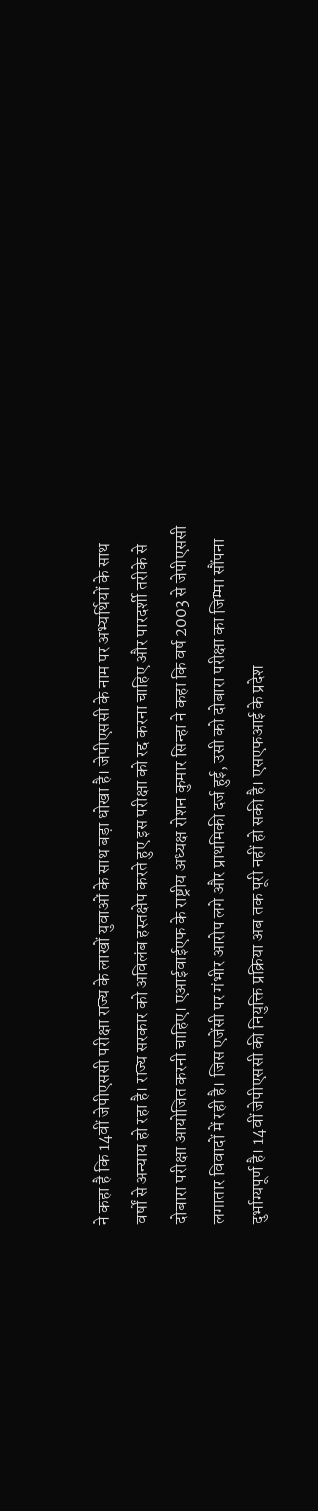ने कहा है कि 14वीं जेपीएससी परीक्षा राज्य के लाखों युवाओं के साथ बड़ा धोखा है। जेपीएससी के नाम पर अभ्यर्थियों के साथ वर्षों से अन्याय हो रहा है। राज्य सरकार को अविलंब हस्तक्षेप करते हुए इस परीक्षा को रद्द करना चाहिए और पारदर्शी तरीके से दोबारा परीक्षा आयोजित करनी चाहिए। एआईवाईएफ के राष्ट्रीय अध्यक्ष रोशन कुमार सिन्हा ने कहा कि वर्ष 2003 से जेपीएससी लगातार विवादों में रही है। जिस एजेंसी पर गंभीर आरोप लगे और प्राथमिकी दर्ज हुई, उसी को दोबारा परीक्षा का जिम्मा सौंपना दुर्भाग्यपूर्ण है। 14वीं जेपीएससी की नियुक्ति प्रक्रिया अब तक पूरी नहीं हो सकी है। एसएफआई के प्रदेश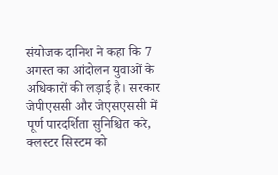संयोजक दानिश ने कहा कि 7 अगस्त का आंदोलन युवाओं के अधिकारों की लड़ाई है। सरकार जेपीएससी और जेएसएससी में पूर्ण पारदर्शिता सुनिश्चित करे, क्लस्टर सिस्टम को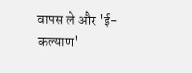वापस ले और 'ई-कल्याण'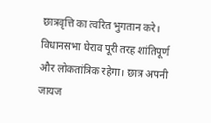छात्रवृत्ति का त्वरित भुगतान करे।
विधानसभा घेराव पूरी तरह शांतिपूर्ण और लोकतांत्रिक रहेगा। छात्र अपनी जायज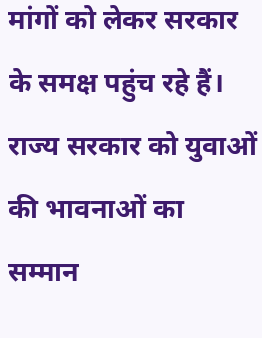मांगों को लेकर सरकार के समक्ष पहुंच रहे हैं। राज्य सरकार को युवाओं की भावनाओं का सम्मान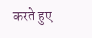करते हुए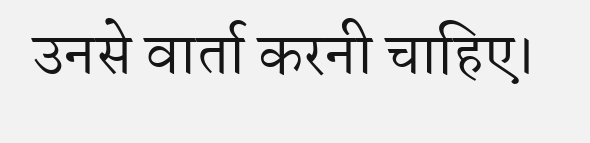उनसे वार्ता करनी चाहिए।